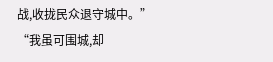战,收拢民众退守城中。”
“我虽可围城,却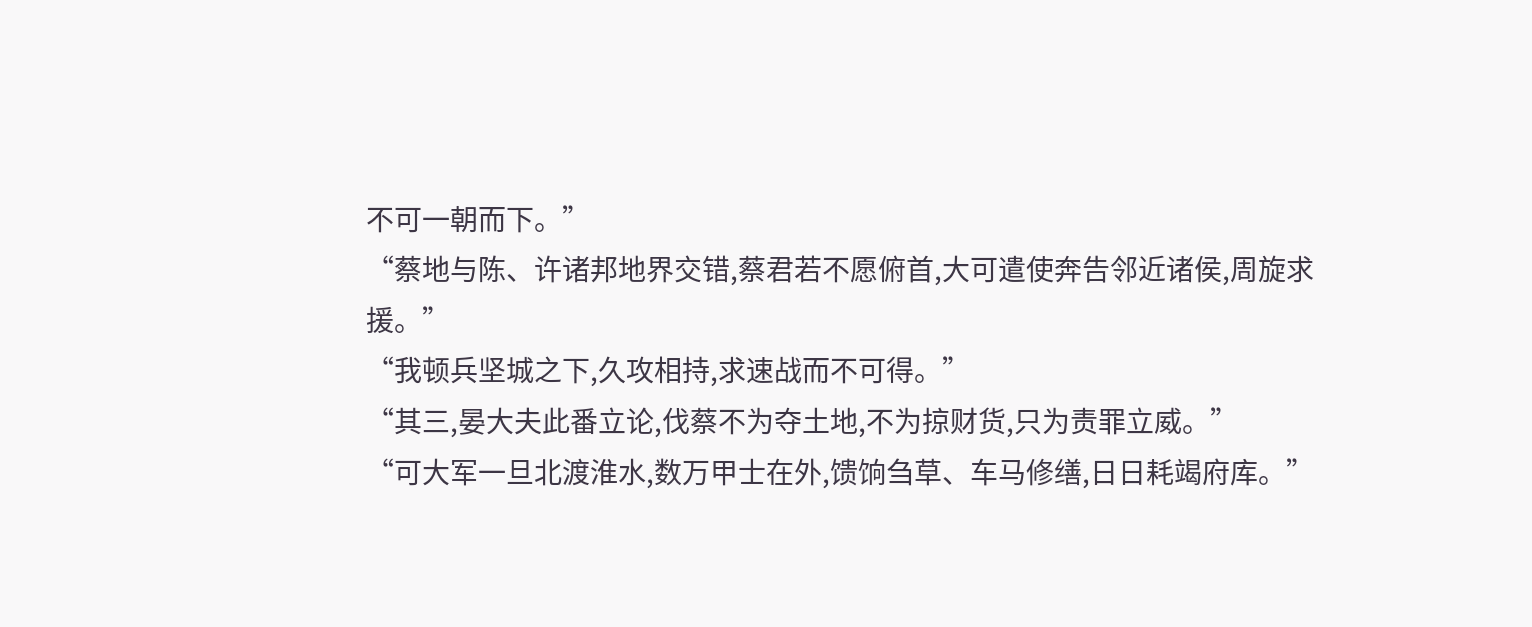不可一朝而下。”
“蔡地与陈、许诸邦地界交错,蔡君若不愿俯首,大可遣使奔告邻近诸侯,周旋求援。”
“我顿兵坚城之下,久攻相持,求速战而不可得。”
“其三,晏大夫此番立论,伐蔡不为夺土地,不为掠财货,只为责罪立威。”
“可大军一旦北渡淮水,数万甲士在外,馈饷刍草、车马修缮,日日耗竭府库。”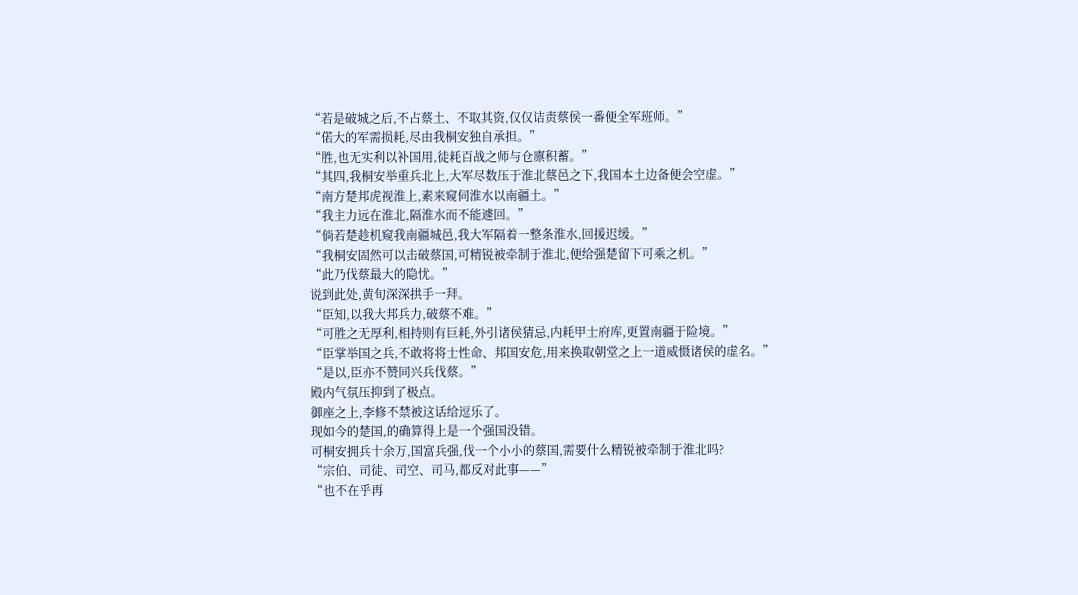“若是破城之后,不占蔡土、不取其资,仅仅诘责蔡侯一番便全军班师。”
“偌大的军需损耗,尽由我桐安独自承担。”
“胜,也无实利以补国用,徒耗百战之师与仓廪积蓄。”
“其四,我桐安举重兵北上,大军尽数压于淮北蔡邑之下,我国本土边备便会空虚。”
“南方楚邦虎视淮上,素来窥伺淮水以南疆土。”
“我主力远在淮北,隔淮水而不能遽回。”
“倘若楚趁机窥我南疆城邑,我大军隔着一整条淮水,回援迟缓。”
“我桐安固然可以击破蔡国,可精锐被牵制于淮北,便给强楚留下可乘之机。”
“此乃伐蔡最大的隐忧。”
说到此处,黄旬深深拱手一拜。
“臣知,以我大邦兵力,破蔡不难。”
“可胜之无厚利,相持则有巨耗,外引诸侯猜忌,内耗甲士府库,更置南疆于险境。”
“臣掌举国之兵,不敢将将士性命、邦国安危,用来换取朝堂之上一道威慑诸侯的虚名。”
“是以,臣亦不赞同兴兵伐蔡。”
殿内气氛压抑到了极点。
御座之上,李修不禁被这话给逗乐了。
现如今的楚国,的确算得上是一个强国没错。
可桐安拥兵十余万,国富兵强,伐一个小小的蔡国,需要什么精锐被牵制于淮北吗?
“宗伯、司徒、司空、司马,都反对此事——”
“也不在乎再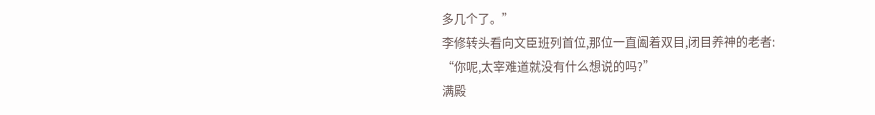多几个了。”
李修转头看向文臣班列首位,那位一直阖着双目,闭目养神的老者:
“你呢,太宰难道就没有什么想说的吗?”
满殿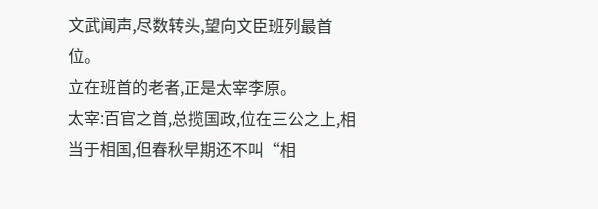文武闻声,尽数转头,望向文臣班列最首位。
立在班首的老者,正是太宰李原。
太宰:百官之首,总揽国政,位在三公之上,相当于相国,但春秋早期还不叫“相